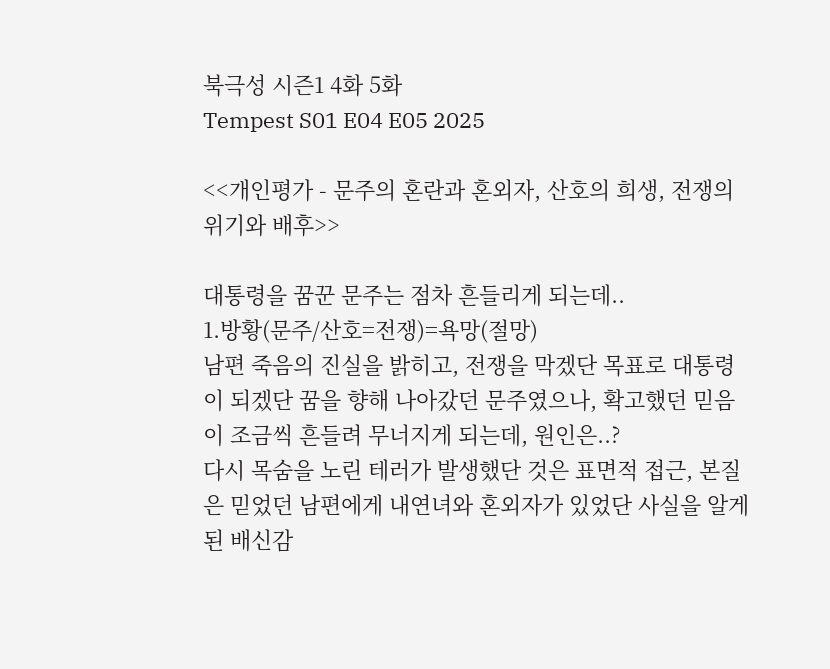북극성 시즌1 4화 5화
Tempest S01 E04 E05 2025

<<개인평가 - 문주의 혼란과 혼외자, 산호의 희생, 전쟁의 위기와 배후>>

대통령을 꿈꾼 문주는 점차 흔들리게 되는데..
1.방황(문주/산호=전쟁)=욕망(절망)
남편 죽음의 진실을 밝히고, 전쟁을 막겠단 목표로 대통령이 되겠단 꿈을 향해 나아갔던 문주였으나, 확고했던 믿음이 조금씩 흔들려 무너지게 되는데, 원인은..?
다시 목숨을 노린 테러가 발생했단 것은 표면적 접근, 본질은 믿었던 남편에게 내연녀와 혼외자가 있었단 사실을 알게 된 배신감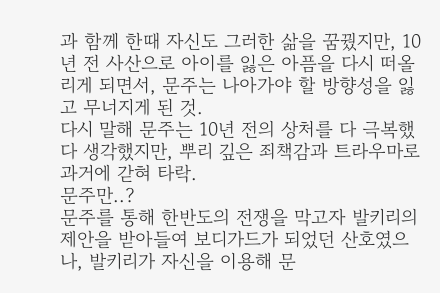과 함께 한때 자신도 그러한 삶을 꿈꿨지만, 10년 전 사산으로 아이를 잃은 아픔을 다시 떠올리게 되면서, 문주는 나아가야 할 방향성을 잃고 무너지게 된 것.
다시 말해 문주는 10년 전의 상처를 다 극복했다 생각했지만, 뿌리 깊은 죄책감과 트라우마로 과거에 갇혀 타락.
문주만..?
문주를 통해 한반도의 전쟁을 막고자 발키리의 제안을 받아들여 보디가드가 되었던 산호였으나, 발키리가 자신을 이용해 문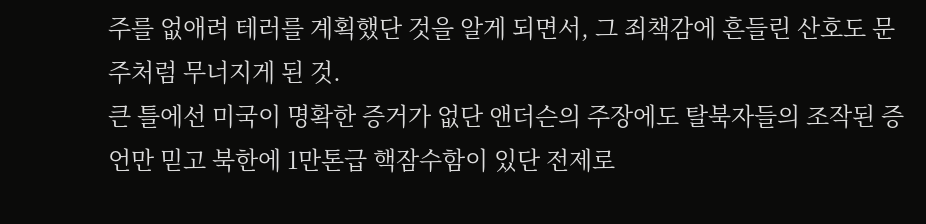주를 없애려 테러를 계획했단 것을 알게 되면서, 그 죄책감에 흔들린 산호도 문주처럼 무너지게 된 것.
큰 틀에선 미국이 명확한 증거가 없단 앤더슨의 주장에도 탈북자들의 조작된 증언만 믿고 북한에 1만톤급 핵잠수함이 있단 전제로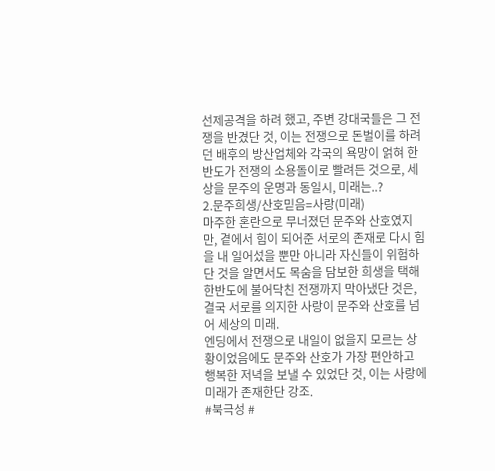선제공격을 하려 했고, 주변 강대국들은 그 전쟁을 반겼단 것, 이는 전쟁으로 돈벌이를 하려던 배후의 방산업체와 각국의 욕망이 얽혀 한반도가 전쟁의 소용돌이로 빨려든 것으로, 세상을 문주의 운명과 동일시, 미래는..?
2.문주희생/산호믿음=사랑(미래)
마주한 혼란으로 무너졌던 문주와 산호였지만, 곁에서 힘이 되어준 서로의 존재로 다시 힘을 내 일어섰을 뿐만 아니라 자신들이 위험하단 것을 알면서도 목숨을 담보한 희생을 택해 한반도에 불어닥친 전쟁까지 막아냈단 것은, 결국 서로를 의지한 사랑이 문주와 산호를 넘어 세상의 미래.
엔딩에서 전쟁으로 내일이 없을지 모르는 상황이었음에도 문주와 산호가 가장 편안하고 행복한 저녁을 보낼 수 있었단 것, 이는 사랑에 미래가 존재한단 강조.
#북극성 #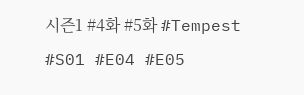시즌1 #4화 #5화 #Tempest #S01 #E04 #E05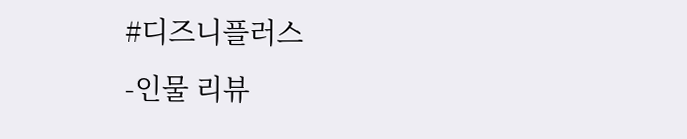#디즈니플러스
-인물 리뷰